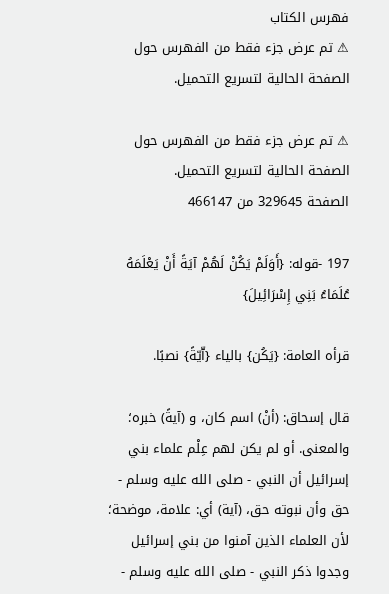فهرس الكتاب
⚠ تم عرض جزء فقط من الفهرس حول الصفحة الحالية لتسريع التحميل.

⚠ تم عرض جزء فقط من الفهرس حول الصفحة الحالية لتسريع التحميل.
الصفحة 329645 من 466147

197 -قوله: {أَوَلَمْ يَكُنْ لَهُمْ آيَةً أَنْ يَعْلَمَهُ عُلَمَاءُ بَنِي إِسْرَائِيلَ}

قرأه العامة: {يَكُن} بالياء {آّيّةً} نصبًا.

قال إسحاق: (أنْ) اسم كان، و (آيةً) خبره؛ والمعنى. أو لم يكن لهم عِلْم علماء بني إسرائيل أن النبي - صلى الله عليه وسلم - حق وأن نبوته حق، (آية) أي: علامة، موضحة؛ لأن العلماء الذين آمنوا من بني إسرائيل وجدوا ذكر النبي - صلى الله عليه وسلم -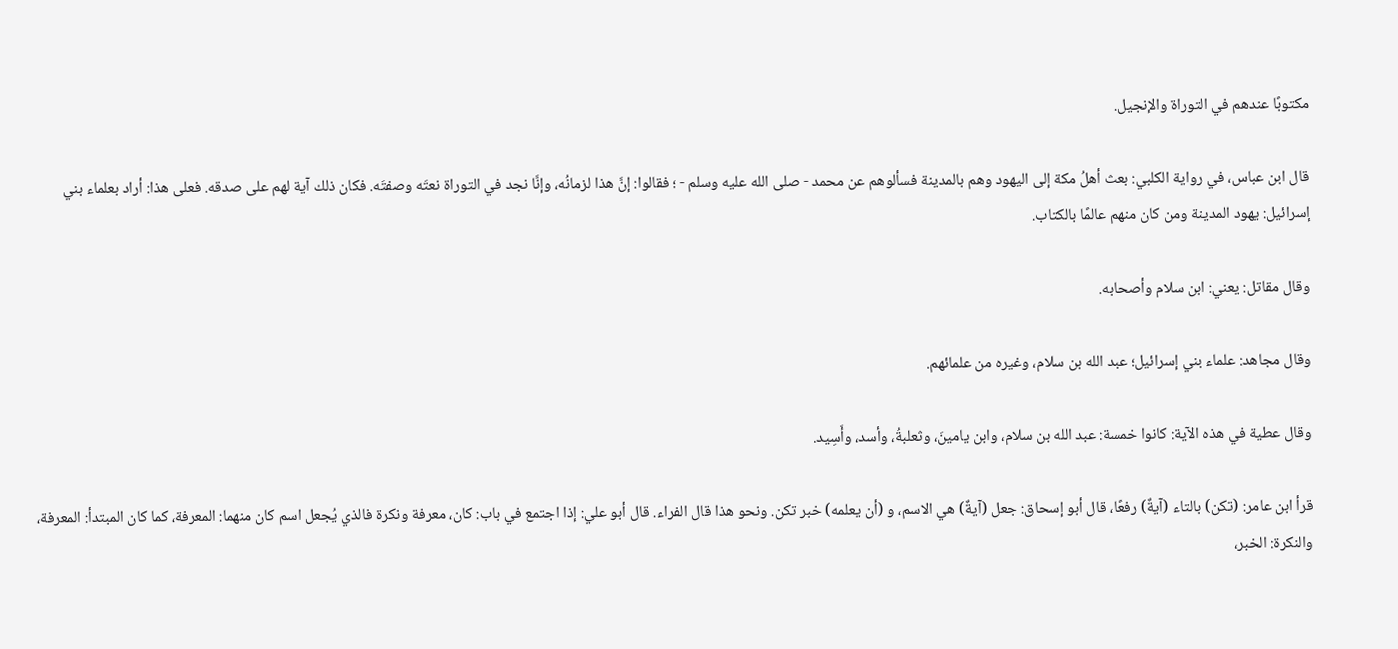مكتوبًا عندهم في التوراة والإنجيل.

قال ابن عباس، في رواية الكلبي: بعث أهلُ مكة إلى اليهود وهم بالمدينة فسألوهم عن محمد - صلى الله عليه وسلم - ؛ فقالوا: إنَّ هذا لزمانُه، وإنَّا نجد في التوراة نعتَه وصفتَه. فكان ذلك آية لهم على صدقه. فعلى هذا: أراد بعلماء بني إسرائيل: يهود المدينة ومن كان منهم عالمًا بالكتاب.

وقال مقاتل: يعني: ابن سلام وأصحابه.

وقال مجاهد: علماء بني إسرائيل؛ عبد الله بن سلام، وغيره من علمائهم.

وقال عطية في هذه الآية: كانوا خمسة: عبد الله بن سلام، وابن يامينَ، وثعلبةُ، وأسد، وأَسِيد.

قرأ ابن عامر: (تكن) بالتاء (آيةٌ) رفعًا، قال أبو إسحاق: جعل (آيةٌ) هي الاسم، و (أن يعلمه) خبر تكن. ونحو هذا قال الفراء. قال أبو علي: إذا اجتمع في باب: كان، معرفة ونكرة فالذي يُجعل اسم كان منهما: المعرفة، كما كان المبتدأ: المعرفة، والنكرة: الخبر،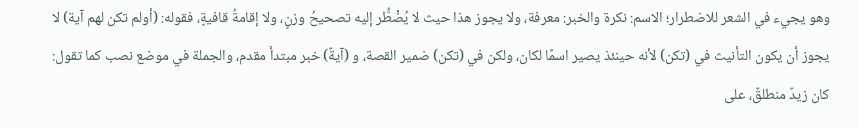وهو يجيء في الشعر للاضطرار؛ الاسم: نكرة والخبر: معرفة، ولا يجوز هذا حيث لا يُضْطُّر إليه تصحيحُ وزنٍ، ولا إقامةُ قافيةٍ، فقوله: (أولم تكن لهم آية) لا يجوز أن يكون التأنيث في (تكن) لأنه حينئذ يصير اسمًا لكان، ولكن في (تكن) ضمير القصة، و (آيةٌ) خبر مبتدأ مقدم، والجملة في موضع نصب كما تقول: كان زيدٌ منطلقٌ، على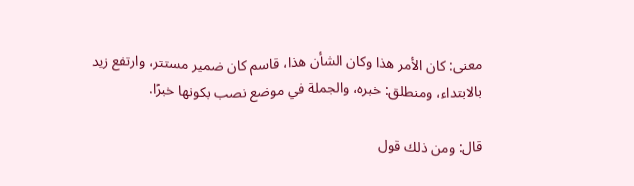معنى: كان الأمر هذا وكان الشأن هذا، قاسم كان ضمير مستتر، وارتفع زيد بالابتداء، ومنطلق: خبره، والجملة في موضع نصب بكونها خبرًا.

قال: ومن ذلك قول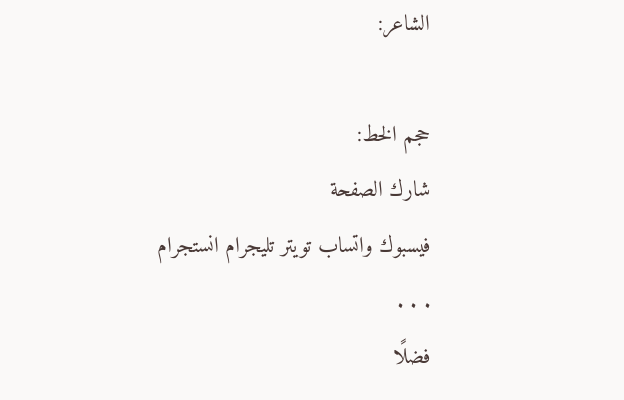الشاعر:

حجم الخط:
شارك الصفحة
فيسبوك واتساب تويتر تليجرام انستجرام
. . .
فضلًا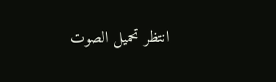انتظر تحميل الصوت